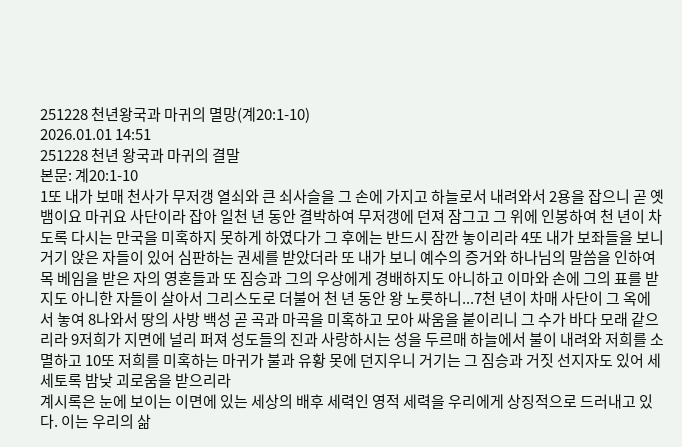251228 천년왕국과 마귀의 멸망(계20:1-10)
2026.01.01 14:51
251228 천년 왕국과 마귀의 결말
본문: 계20:1-10
1또 내가 보매 천사가 무저갱 열쇠와 큰 쇠사슬을 그 손에 가지고 하늘로서 내려와서 2용을 잡으니 곧 옛 뱀이요 마귀요 사단이라 잡아 일천 년 동안 결박하여 무저갱에 던져 잠그고 그 위에 인봉하여 천 년이 차도록 다시는 만국을 미혹하지 못하게 하였다가 그 후에는 반드시 잠깐 놓이리라 4또 내가 보좌들을 보니 거기 앉은 자들이 있어 심판하는 권세를 받았더라 또 내가 보니 예수의 증거와 하나님의 말씀을 인하여 목 베임을 받은 자의 영혼들과 또 짐승과 그의 우상에게 경배하지도 아니하고 이마와 손에 그의 표를 받지도 아니한 자들이 살아서 그리스도로 더불어 천 년 동안 왕 노릇하니...7천 년이 차매 사단이 그 옥에서 놓여 8나와서 땅의 사방 백성 곧 곡과 마곡을 미혹하고 모아 싸움을 붙이리니 그 수가 바다 모래 같으리라 9저희가 지면에 널리 퍼져 성도들의 진과 사랑하시는 성을 두르매 하늘에서 불이 내려와 저희를 소멸하고 10또 저희를 미혹하는 마귀가 불과 유황 못에 던지우니 거기는 그 짐승과 거짓 선지자도 있어 세세토록 밤낮 괴로움을 받으리라
계시록은 눈에 보이는 이면에 있는 세상의 배후 세력인 영적 세력을 우리에게 상징적으로 드러내고 있다. 이는 우리의 삶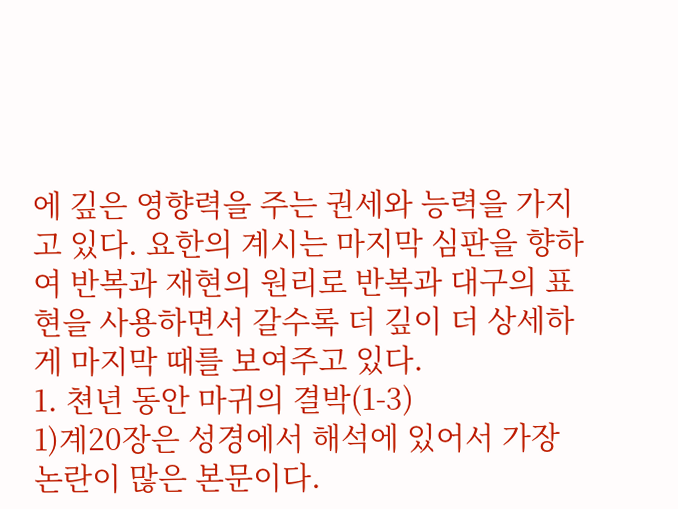에 깊은 영향력을 주는 권세와 능력을 가지고 있다. 요한의 계시는 마지막 심판을 향하여 반복과 재현의 원리로 반복과 대구의 표현을 사용하면서 갈수록 더 깊이 더 상세하게 마지막 때를 보여주고 있다.
1. 쳔년 동안 마귀의 결박(1-3)
1)계20장은 성경에서 해석에 있어서 가장 논란이 많은 본문이다.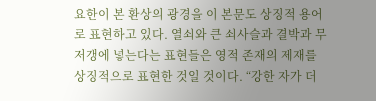요한이 본 환상의 광경을 이 본문도 상징적 용어로 표현하고 있다. 열쇠와 큰 쇠사슬과 결박과 무저갱에 넣는다는 표현들은 영적 존재의 제재를 상징적으로 표현한 것일 것이다. “강한 자가 더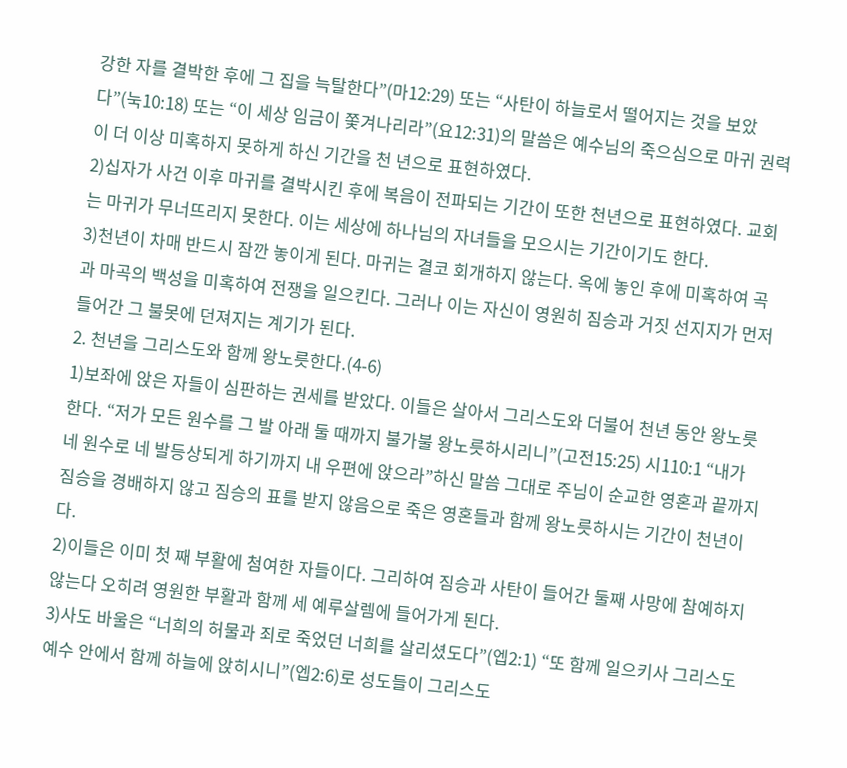강한 자를 결박한 후에 그 집을 늑탈한다”(마12:29) 또는 “사탄이 하늘로서 떨어지는 것을 보았다”(눅10:18) 또는 “이 세상 임금이 쫓겨나리라”(요12:31)의 말씀은 예수님의 죽으심으로 마귀 권력이 더 이상 미혹하지 못하게 하신 기간을 천 년으로 표현하였다.
2)십자가 사건 이후 마귀를 결박시킨 후에 복음이 전파되는 기간이 또한 천년으로 표현하였다. 교회는 마귀가 무너뜨리지 못한다. 이는 세상에 하나님의 자녀들을 모으시는 기간이기도 한다.
3)천년이 차매 반드시 잠깐 놓이게 된다. 마귀는 결코 회개하지 않는다. 옥에 놓인 후에 미혹하여 곡과 마곡의 백성을 미혹하여 전쟁을 일으킨다. 그러나 이는 자신이 영원히 짐승과 거짓 선지지가 먼저 들어간 그 불못에 던져지는 계기가 된다.
2. 천년을 그리스도와 함께 왕노릇한다.(4-6)
1)보좌에 앉은 자들이 심판하는 권세를 받았다. 이들은 살아서 그리스도와 더불어 천년 동안 왕노릇한다. “저가 모든 원수를 그 발 아래 둘 때까지 불가불 왕노릇하시리니”(고전15:25) 시110:1 “내가 네 원수로 네 발등상되게 하기까지 내 우편에 앉으라”하신 말씀 그대로 주님이 순교한 영혼과 끝까지 짐승을 경배하지 않고 짐승의 표를 받지 않음으로 죽은 영혼들과 함께 왕노릇하시는 기간이 천년이다.
2)이들은 이미 첫 째 부활에 첨여한 자들이다. 그리하여 짐승과 사탄이 들어간 둘째 사망에 참예하지 않는다 오히려 영원한 부활과 함께 세 예루살렘에 들어가게 된다.
3)사도 바울은 “너희의 허물과 죄로 죽었던 너희를 살리셨도다”(엡2:1) “또 함께 일으키사 그리스도 예수 안에서 함께 하늘에 앉히시니”(엡2:6)로 성도들이 그리스도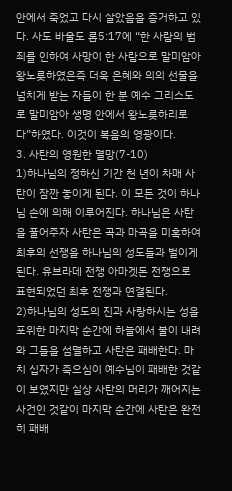안에서 죽었고 다시 살았음을 증거하고 있다. 사도 바울도 롬5:17에 “한 사람의 범죄를 인하여 사망이 한 사람으로 말미암아 왕노릇하였은즉 더욱 은혜와 의의 선물을 넘치게 받는 자들이 한 분 예수 그리스도로 말미암아 생명 안에서 왕노릇하리로다”하였다. 이것이 복음의 영광이다.
3. 사탄의 영원한 멸망(7-10)
1)하나님의 정하신 기간 천 년이 차매 사탄이 잠깐 놓이게 된다. 이 모든 것이 하나님 손에 의해 이루어진다. 하나님은 사탄을 풀어주자 사탄은 곡과 마곡을 미혹하여 최후의 선쟁을 하나님의 성도들과 벌이게 된다. 유브라데 전쟁 아마겟돈 전쟁으로 표현되었던 최후 전쟁과 연결된다.
2)하나님의 성도의 진과 사랑하시는 성을 포위한 마지막 순간에 하늘에서 불이 내려와 그들을 섬멸하고 사탄은 패배한다. 마치 십자가 죽으심이 예수님이 패배한 것같이 보였지만 실상 사탄의 머리가 깨어지는 사건인 것같이 마지막 순간에 사탄은 완전히 패배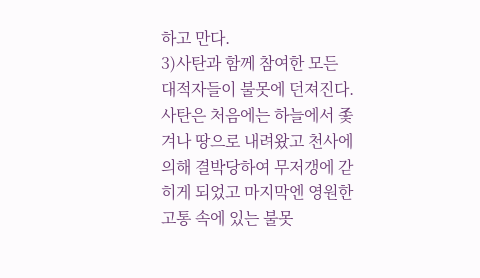하고 만다.
3)사탄과 함께 참여한 모든 대적자들이 불못에 던져진다. 사탄은 처음에는 하늘에서 좇겨나 땅으로 내려왔고 천사에 의해 결박당하여 무저갱에 갇히게 되었고 마지막엔 영원한 고통 속에 있는 불못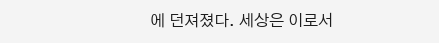에 던져졌다. 세상은 이로서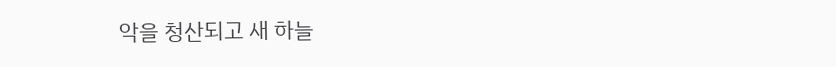악을 청산되고 새 하늘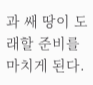과 쌔 땅이 도래할 준비를 마치게 된다.